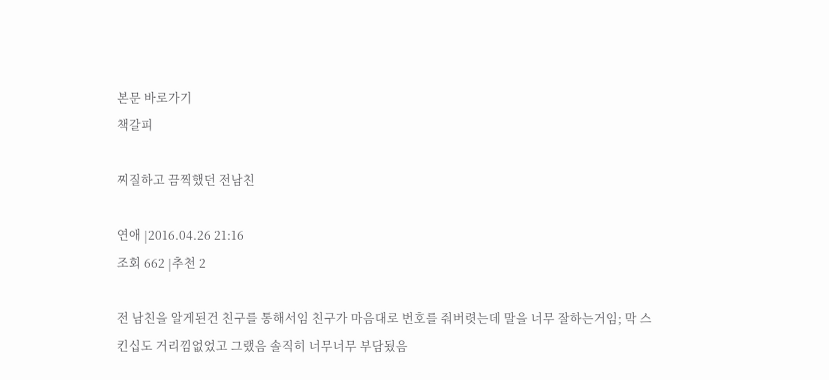본문 바로가기
책갈피

찌질하고 끔찍했던 전남친

연애 |2016.04.26 21:16
조회 662 |추천 2

전 남친을 알게된건 친구를 통해서임 친구가 마음대로 번호를 줘버렷는데 말을 너무 잘하는거임; 막 스킨십도 거리낌없었고 그랬음 솔직히 너무너무 부담됬음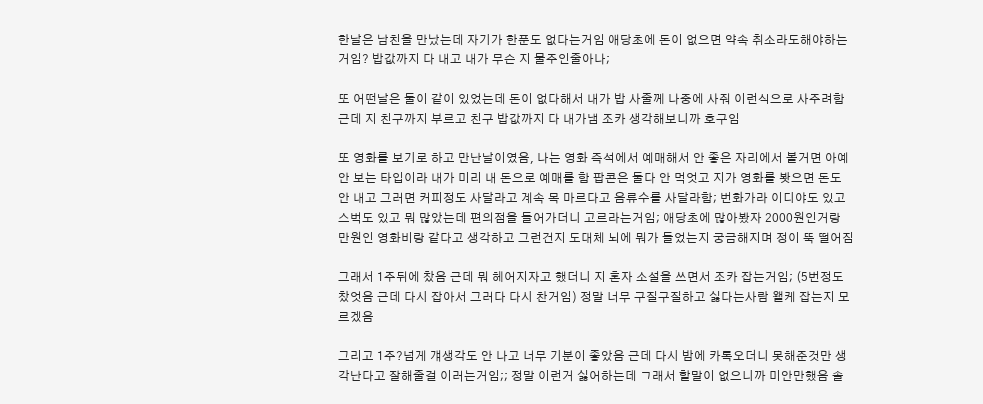한날은 남친을 만났는데 자기가 한푼도 없다는거임 애당초에 돈이 없으면 약속 취소라도해야하는거임? 밥값까지 다 내고 내가 무슨 지 물주인줄아나;

또 어떤날은 둘이 같이 있었는데 돈이 없다해서 내가 밥 사줄께 나중에 사줘 이런식으로 사주려함 근데 지 친구까지 부르고 친구 밥값까지 다 내가냄 조카 생각해보니까 호구임

또 영화를 보기로 하고 만난날이였음, 나는 영화 즉석에서 예매해서 안 좋은 자리에서 볼거면 아예 안 보는 타입이라 내가 미리 내 돈으로 예매를 함 팝콘은 둘다 안 먹엇고 지가 영화를 봣으면 돈도 안 내고 그러면 커피정도 사달라고 계속 목 마르다고 음류수를 사달라함; 번화가라 이디야도 있고 스벅도 있고 뭐 많았는데 편의점을 들어가더니 고르라는거임; 애당초에 많아봤자 2000원인거랑 만원인 영화비랑 같다고 생각하고 그런건지 도대체 뇌에 뭐가 들었는지 궁금해지며 정이 뚝 떨어짐

그래서 1주뒤에 찼음 근데 뭐 헤어지자고 했더니 지 혼자 소설을 쓰면서 조카 잡는거임; (5번정도 찼엇음 근데 다시 잡아서 그러다 다시 찬거임) 정말 너무 구질구질하고 싫다는사람 왤케 잡는지 모르겠음

그리고 1주?넘게 걔생각도 안 나고 너무 기분이 좋았음 근데 다시 밤에 카톡오더니 못해준것만 생각난다고 잘해줄걸 이러는거임;; 정말 이런거 싫어하는데 ㄱ래서 할말이 없으니까 미안만했음 솔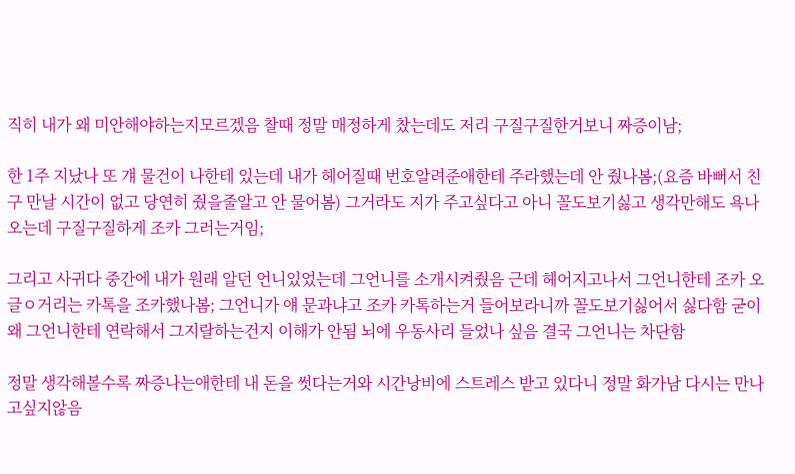직히 내가 왜 미안해야하는지모르겠음 찰때 정말 매정하게 찼는데도 저리 구질구질한거보니 짜증이남;

한 1주 지났나 또 걔 물건이 나한테 있는데 내가 헤어질때 번호알려준애한테 주라했는데 안 줬나봄;(요즘 바뻐서 친구 만날 시간이 없고 당연히 줬을줄알고 안 물어봄) 그거라도 지가 주고싶다고 아니 꼴도보기싫고 생각만해도 욕나오는데 구질구질하게 조카 그러는거임;

그리고 사귀다 중간에 내가 원래 알던 언니있었는데 그언니를 소개시켜줬음 근데 헤어지고나서 그언니한테 조카 오글ㅇ거리는 카톡을 조카했나봄; 그언니가 얘 문과냐고 조카 카톡하는거 들어보라니까 꼴도보기싫어서 싫다함 굳이 왜 그언니한테 연락해서 그지랄하는건지 이해가 안됨 뇌에 우동사리 들었나 싶음 결국 그언니는 차단함

정말 생각해볼수록 짜증나는애한테 내 돈을 썻다는거와 시간낭비에 스트레스 받고 있다니 정말 화가남 다시는 만나고싶지않음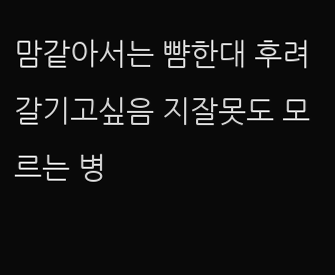맘같아서는 뺨한대 후려갈기고싶음 지잘못도 모르는 병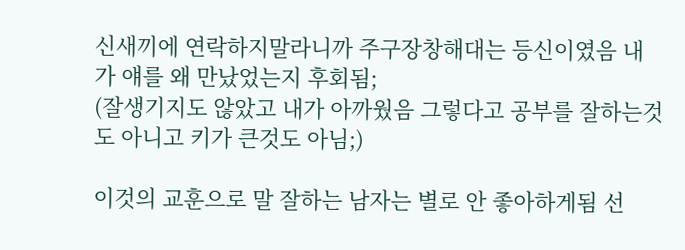신새끼에 연락하지말라니까 주구장창해대는 등신이였음 내가 얘를 왜 만났었는지 후회됨;
(잘생기지도 않았고 내가 아까웠음 그렇다고 공부를 잘하는것도 아니고 키가 큰것도 아님;)

이것의 교훈으로 말 잘하는 남자는 별로 안 좋아하게됨 선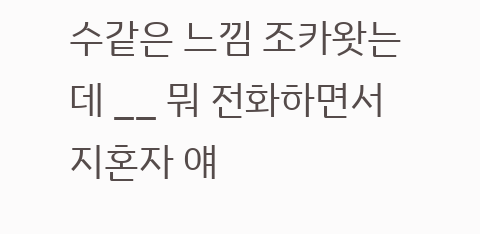수같은 느낌 조카왓는데 __ 뭐 전화하면서 지혼자 얘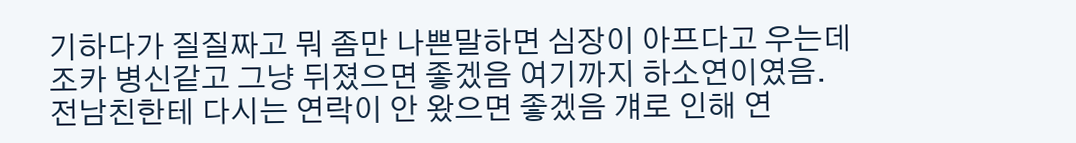기하다가 질질짜고 뭐 좀만 나쁜말하면 심장이 아프다고 우는데 조카 병신같고 그냥 뒤졌으면 좋겠음 여기까지 하소연이였음. 전남친한테 다시는 연락이 안 왔으면 좋겠음 걔로 인해 연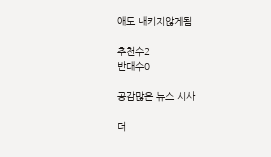애도 내키지않게됨

추천수2
반대수0

공감많은 뉴스 시사

더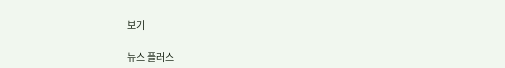보기

뉴스 플러스